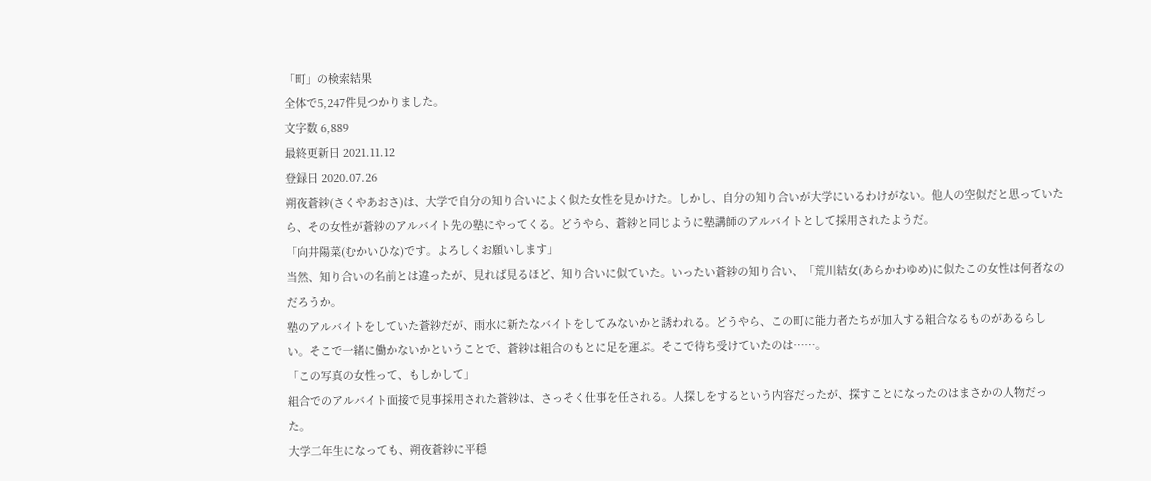「町」の検索結果
全体で5,247件見つかりました。
文字数 6,889
最終更新日 2021.11.12
登録日 2020.07.26
朔夜蒼紗(さくやあおさ)は、大学で自分の知り合いによく似た女性を見かけた。しかし、自分の知り合いが大学にいるわけがない。他人の空似だと思っていたら、その女性が蒼紗のアルバイト先の塾にやってくる。どうやら、蒼紗と同じように塾講師のアルバイトとして採用されたようだ。
「向井陽菜(むかいひな)です。よろしくお願いします」
当然、知り合いの名前とは違ったが、見れば見るほど、知り合いに似ていた。いったい蒼紗の知り合い、「荒川結女(あらかわゆめ)に似たこの女性は何者なのだろうか。
塾のアルバイトをしていた蒼紗だが、雨水に新たなバイトをしてみないかと誘われる。どうやら、この町に能力者たちが加入する組合なるものがあるらしい。そこで一緒に働かないかということで、蒼紗は組合のもとに足を運ぶ。そこで待ち受けていたのは……。
「この写真の女性って、もしかして」
組合でのアルバイト面接で見事採用された蒼紗は、さっそく仕事を任される。人探しをするという内容だったが、探すことになったのはまさかの人物だった。
大学二年生になっても、朔夜蒼紗に平穏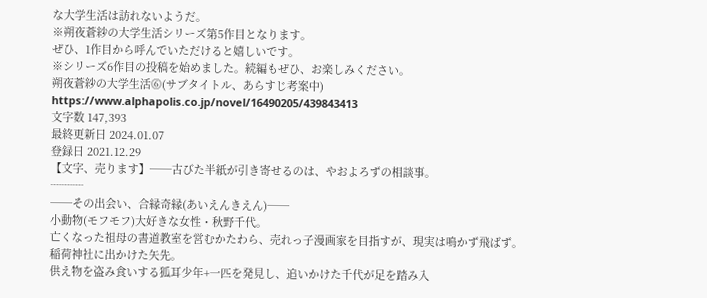な大学生活は訪れないようだ。
※朔夜蒼紗の大学生活シリーズ第5作目となります。
ぜひ、1作目から呼んでいただけると嬉しいです。
※シリーズ6作目の投稿を始めました。続編もぜひ、お楽しみください。
朔夜蒼紗の大学生活⓺(サブタイトル、あらすじ考案中)
https://www.alphapolis.co.jp/novel/16490205/439843413
文字数 147,393
最終更新日 2024.01.07
登録日 2021.12.29
【文字、売ります】──古びた半紙が引き寄せるのは、やおよろずの相談事。
┈┈┈
──その出会い、合縁奇縁(あいえんきえん)──
小動物(モフモフ)大好きな女性・秋野千代。
亡くなった祖母の書道教室を営むかたわら、売れっ子漫画家を目指すが、現実は鳴かず飛ばず。
稲荷神社に出かけた矢先。
供え物を盗み食いする狐耳少年+一匹を発見し、追いかけた千代が足を踏み入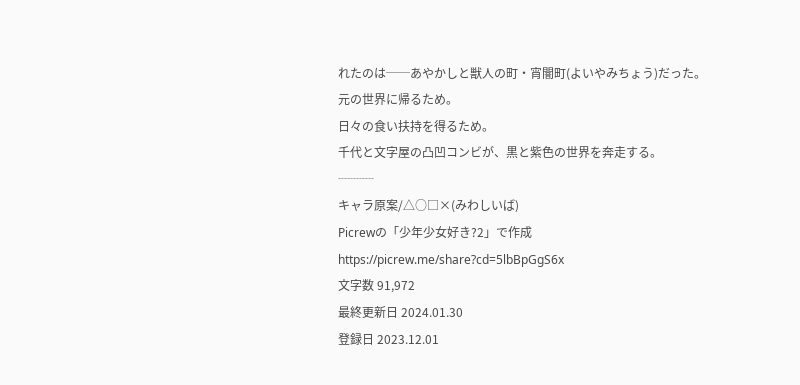れたのは──あやかしと獣人の町・宵闇町(よいやみちょう)だった。
元の世界に帰るため。
日々の食い扶持を得るため。
千代と文字屋の凸凹コンビが、黒と紫色の世界を奔走する。
┈┈┈
キャラ原案/△○□×(みわしいば)
Picrewの「少年少女好き?2」で作成
https://picrew.me/share?cd=5lbBpGgS6x
文字数 91,972
最終更新日 2024.01.30
登録日 2023.12.01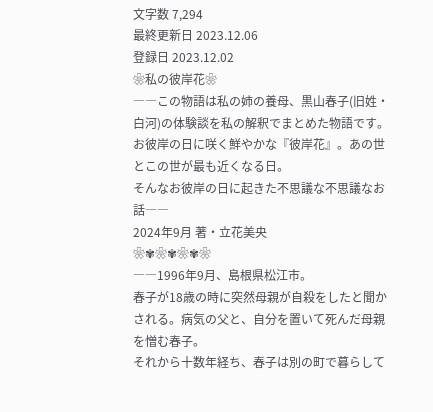文字数 7,294
最終更新日 2023.12.06
登録日 2023.12.02
❀私の彼岸花❀
――この物語は私の姉の養母、黒山春子(旧姓・白河)の体験談を私の解釈でまとめた物語です。
お彼岸の日に咲く鮮やかな『彼岸花』。あの世とこの世が最も近くなる日。
そんなお彼岸の日に起きた不思議な不思議なお話――
2024年9月 著・立花美央
❀✾❀✾❀✾❀
――1996年9月、島根県松江市。
春子が18歳の時に突然母親が自殺をしたと聞かされる。病気の父と、自分を置いて死んだ母親を憎む春子。
それから十数年経ち、春子は別の町で暮らして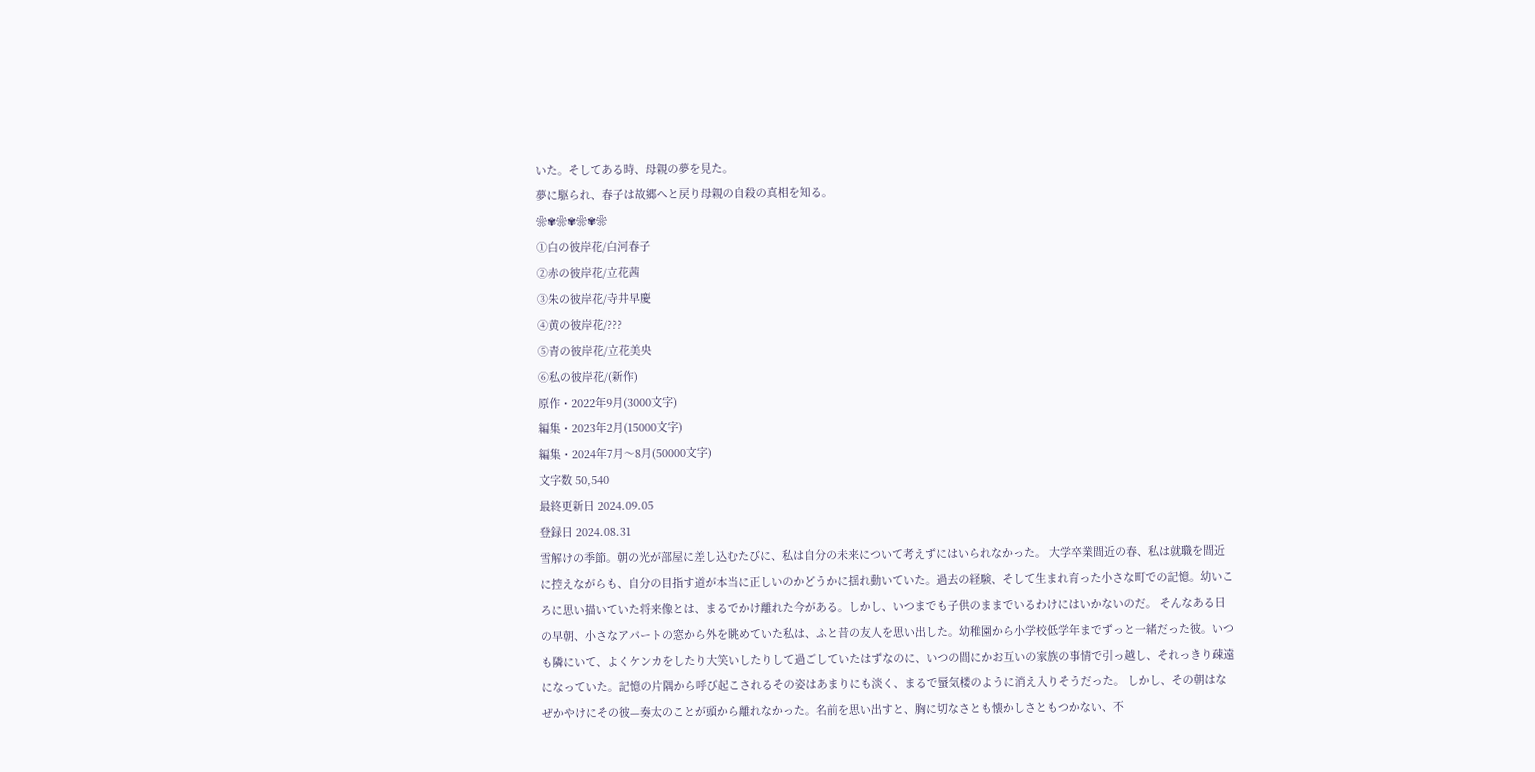いた。そしてある時、母親の夢を見た。
夢に駆られ、春子は故郷へと戻り母親の自殺の真相を知る。
❀✾❀✾❀✾❀
①白の彼岸花/白河春子
②赤の彼岸花/立花茜
③朱の彼岸花/寺井早慶
④黄の彼岸花/???
⑤青の彼岸花/立花美央
⑥私の彼岸花/(新作)
原作・2022年9月(3000文字)
編集・2023年2月(15000文字)
編集・2024年7月〜8月(50000文字)
文字数 50,540
最終更新日 2024.09.05
登録日 2024.08.31
雪解けの季節。朝の光が部屋に差し込むたびに、私は自分の未来について考えずにはいられなかった。 大学卒業間近の春、私は就職を間近に控えながらも、自分の目指す道が本当に正しいのかどうかに揺れ動いていた。過去の経験、そして生まれ育った小さな町での記憶。幼いころに思い描いていた将来像とは、まるでかけ離れた今がある。しかし、いつまでも子供のままでいるわけにはいかないのだ。 そんなある日の早朝、小さなアパートの窓から外を眺めていた私は、ふと昔の友人を思い出した。幼稚園から小学校低学年までずっと一緒だった彼。いつも隣にいて、よくケンカをしたり大笑いしたりして過ごしていたはずなのに、いつの間にかお互いの家族の事情で引っ越し、それっきり疎遠になっていた。記憶の片隅から呼び起こされるその姿はあまりにも淡く、まるで蜃気楼のように消え入りそうだった。 しかし、その朝はなぜかやけにその彼—奏太のことが頭から離れなかった。名前を思い出すと、胸に切なさとも懐かしさともつかない、不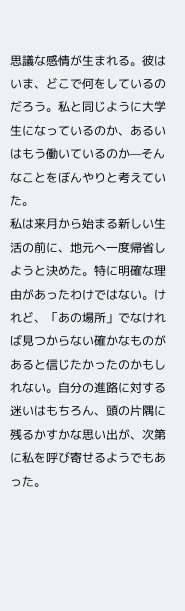思議な感情が生まれる。彼はいま、どこで何をしているのだろう。私と同じように大学生になっているのか、あるいはもう働いているのか—そんなことをぼんやりと考えていた。
私は来月から始まる新しい生活の前に、地元へ一度帰省しようと決めた。特に明確な理由があったわけではない。けれど、「あの場所」でなければ見つからない確かなものがあると信じたかったのかもしれない。自分の進路に対する迷いはもちろん、頭の片隅に残るかすかな思い出が、次第に私を呼び寄せるようでもあった。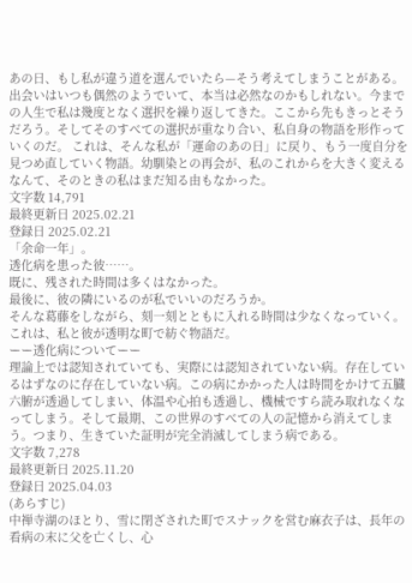あの日、もし私が違う道を選んでいたら—そう考えてしまうことがある。出会いはいつも偶然のようでいて、本当は必然なのかもしれない。今までの人生で私は幾度となく選択を繰り返してきた。ここから先もきっとそうだろう。そしてそのすべての選択が重なり合い、私自身の物語を形作っていくのだ。 これは、そんな私が「運命のあの日」に戻り、もう一度自分を見つめ直していく物語。幼馴染との再会が、私のこれからを大きく変えるなんて、そのときの私はまだ知る由もなかった。
文字数 14,791
最終更新日 2025.02.21
登録日 2025.02.21
「余命一年」。
透化病を患った彼……。
既に、残された時間は多くはなかった。
最後に、彼の隣にいるのが私でいいのだろうか。
そんな葛藤をしながら、刻一刻とともに入れる時間は少なくなっていく。
これは、私と彼が透明な町で紡ぐ物語だ。
ーー透化病についてーー
理論上では認知されていても、実際には認知されていない病。存在しているはずなのに存在していない病。この病にかかった人は時間をかけて五臓六腑が透過してしまい、体温や心拍も透過し、機械ですら読み取れなくなってしまう。そして最期、この世界のすべての人の記憶から消えてしまう。つまり、生きていた証明が完全消滅してしまう病である。
文字数 7,278
最終更新日 2025.11.20
登録日 2025.04.03
(あらすじ)
中禅寺湖のほとり、雪に閉ざされた町でスナックを営む麻衣子は、長年の看病の末に父を亡くし、心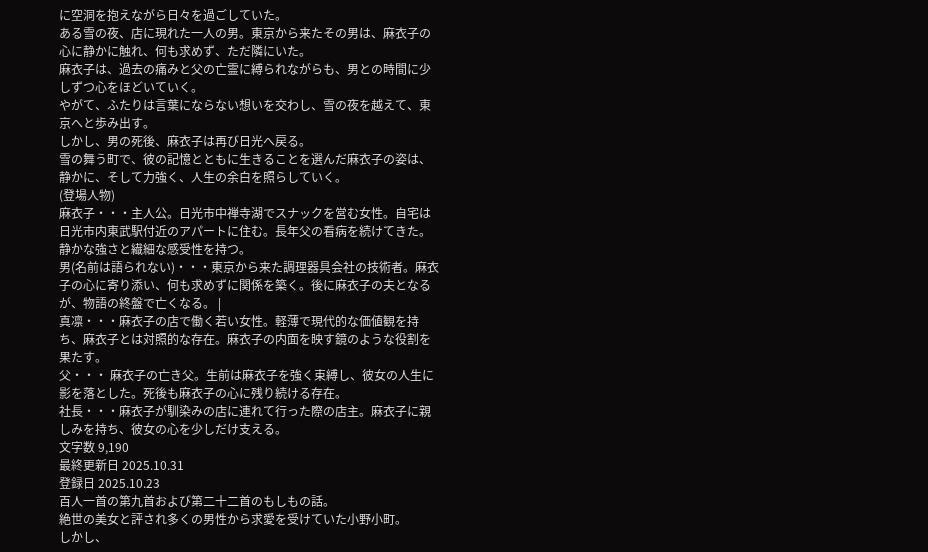に空洞を抱えながら日々を過ごしていた。
ある雪の夜、店に現れた一人の男。東京から来たその男は、麻衣子の心に静かに触れ、何も求めず、ただ隣にいた。
麻衣子は、過去の痛みと父の亡霊に縛られながらも、男との時間に少しずつ心をほどいていく。
やがて、ふたりは言葉にならない想いを交わし、雪の夜を越えて、東京へと歩み出す。
しかし、男の死後、麻衣子は再び日光へ戻る。
雪の舞う町で、彼の記憶とともに生きることを選んだ麻衣子の姿は、静かに、そして力強く、人生の余白を照らしていく。
(登場人物)
麻衣子・・・主人公。日光市中禅寺湖でスナックを営む女性。自宅は日光市内東武駅付近のアパートに住む。長年父の看病を続けてきた。静かな強さと繊細な感受性を持つ。
男(名前は語られない)・・・東京から来た調理器具会社の技術者。麻衣子の心に寄り添い、何も求めずに関係を築く。後に麻衣子の夫となるが、物語の終盤で亡くなる。 |
真凛・・・麻衣子の店で働く若い女性。軽薄で現代的な価値観を持ち、麻衣子とは対照的な存在。麻衣子の内面を映す鏡のような役割を果たす。
父・・・ 麻衣子の亡き父。生前は麻衣子を強く束縛し、彼女の人生に影を落とした。死後も麻衣子の心に残り続ける存在。
社長・・・麻衣子が馴染みの店に連れて行った際の店主。麻衣子に親しみを持ち、彼女の心を少しだけ支える。
文字数 9,190
最終更新日 2025.10.31
登録日 2025.10.23
百人一首の第九首および第二十二首のもしもの話。
絶世の美女と評され多くの男性から求愛を受けていた小野小町。
しかし、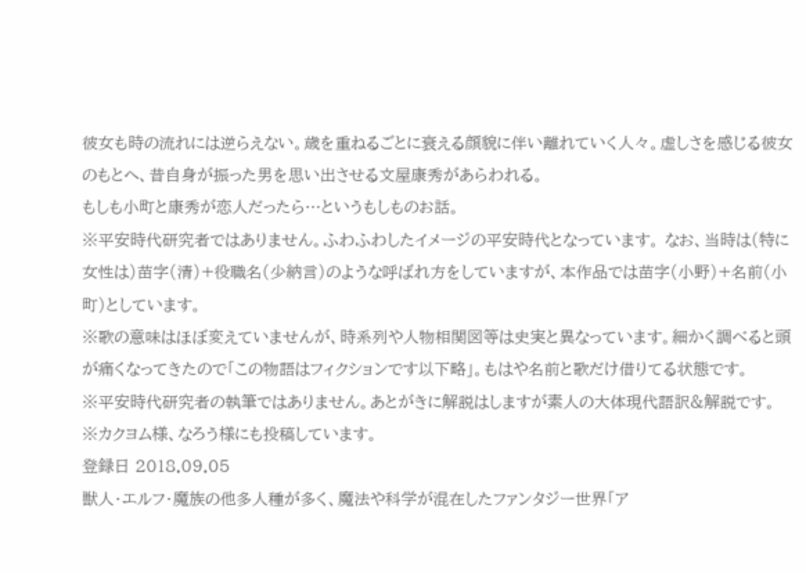彼女も時の流れには逆らえない。歳を重ねるごとに衰える顔貌に伴い離れていく人々。虚しさを感じる彼女のもとへ、昔自身が振った男を思い出させる文屋康秀があらわれる。
もしも小町と康秀が恋人だったら…というもしものお話。
※平安時代研究者ではありません。ふわふわしたイメージの平安時代となっています。 なお、当時は(特に女性は)苗字(清)+役職名(少納言)のような呼ばれ方をしていますが、本作品では苗字(小野)+名前(小町)としています。
※歌の意味はほぼ変えていませんが、時系列や人物相関図等は史実と異なっています。細かく調べると頭が痛くなってきたので「この物語はフィクションです以下略」。もはや名前と歌だけ借りてる状態です。
※平安時代研究者の執筆ではありません。あとがきに解説はしますが素人の大体現代語訳&解説です。
※カクヨム様、なろう様にも投稿しています。
登録日 2018.09.05
獣人・エルフ・魔族の他多人種が多く、魔法や科学が混在したファンタジー世界「ア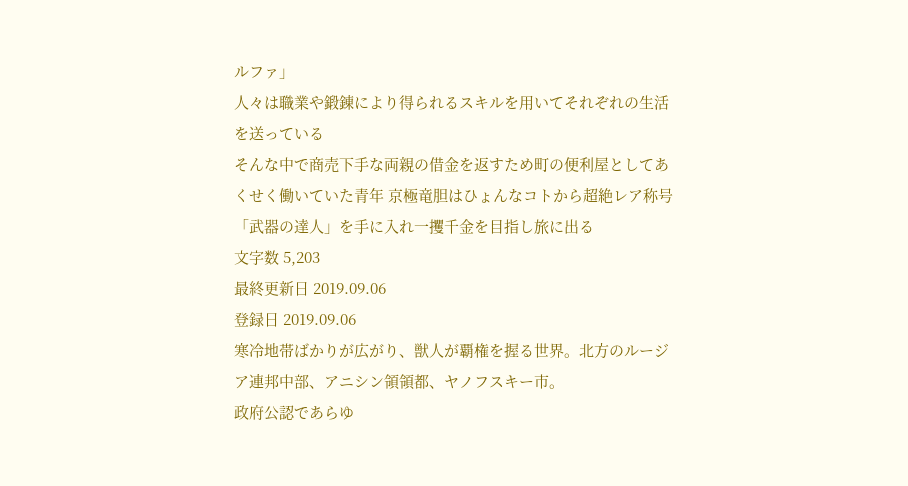ルファ」
人々は職業や鍛錬により得られるスキルを用いてそれぞれの生活を送っている
そんな中で商売下手な両親の借金を返すため町の便利屋としてあくせく働いていた青年 京極竜胆はひょんなコトから超絶レア称号「武器の達人」を手に入れ一攫千金を目指し旅に出る
文字数 5,203
最終更新日 2019.09.06
登録日 2019.09.06
寒冷地帯ばかりが広がり、獣人が覇権を握る世界。北方のルージア連邦中部、アニシン領領都、ヤノフスキー市。
政府公認であらゆ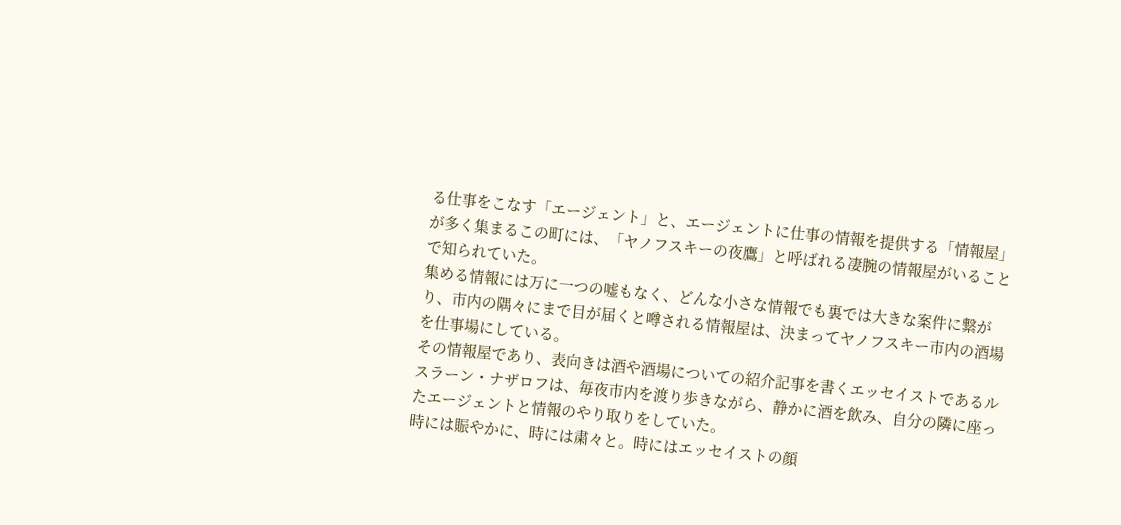る仕事をこなす「エージェント」と、エージェントに仕事の情報を提供する「情報屋」が多く集まるこの町には、「ヤノフスキーの夜鷹」と呼ばれる凄腕の情報屋がいることで知られていた。
集める情報には万に一つの嘘もなく、どんな小さな情報でも裏では大きな案件に繋がり、市内の隅々にまで目が届くと噂される情報屋は、決まってヤノフスキー市内の酒場を仕事場にしている。
その情報屋であり、表向きは酒や酒場についての紹介記事を書くエッセイストであるルスラーン・ナザロフは、毎夜市内を渡り歩きながら、静かに酒を飲み、自分の隣に座ったエージェントと情報のやり取りをしていた。
時には賑やかに、時には粛々と。時にはエッセイストの顔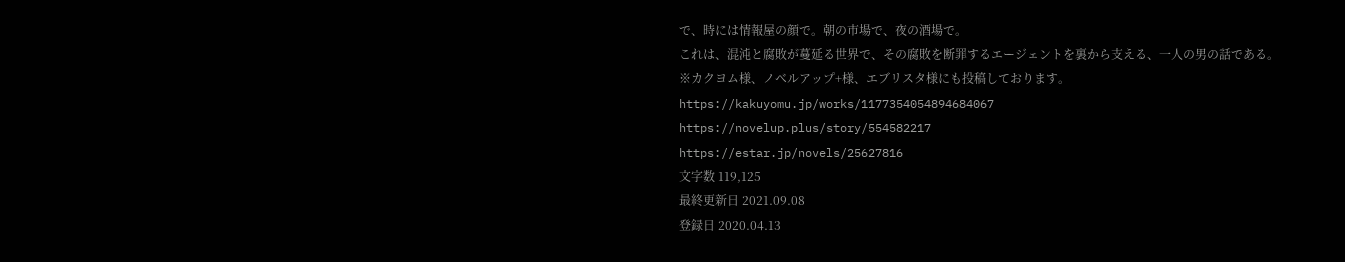で、時には情報屋の顔で。朝の市場で、夜の酒場で。
これは、混沌と腐敗が蔓延る世界で、その腐敗を断罪するエージェントを裏から支える、一人の男の話である。
※カクヨム様、ノベルアップ+様、エブリスタ様にも投稿しております。
https://kakuyomu.jp/works/1177354054894684067
https://novelup.plus/story/554582217
https://estar.jp/novels/25627816
文字数 119,125
最終更新日 2021.09.08
登録日 2020.04.13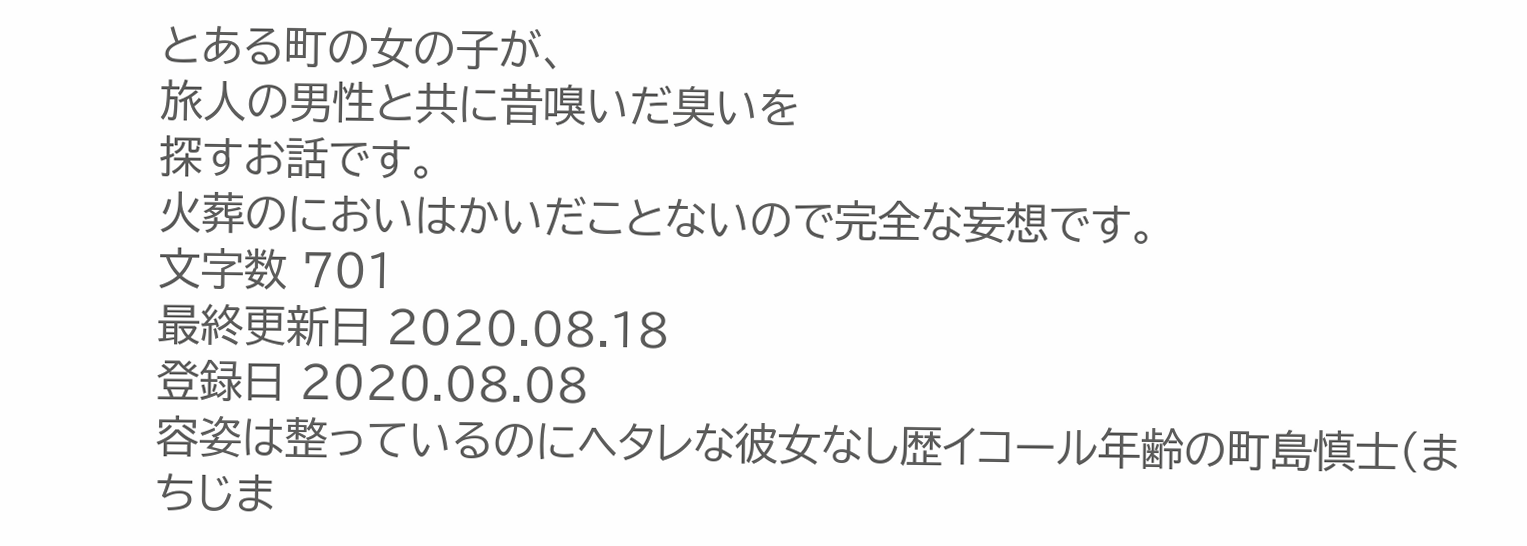とある町の女の子が、
旅人の男性と共に昔嗅いだ臭いを
探すお話です。
火葬のにおいはかいだことないので完全な妄想です。
文字数 701
最終更新日 2020.08.18
登録日 2020.08.08
容姿は整っているのにヘタレな彼女なし歴イコール年齢の町島慎士(まちじま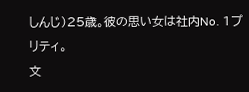しんじ)25歳。彼の思い女は社内No. 1プリティ。
文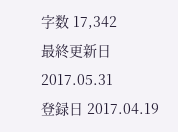字数 17,342
最終更新日 2017.05.31
登録日 2017.04.19